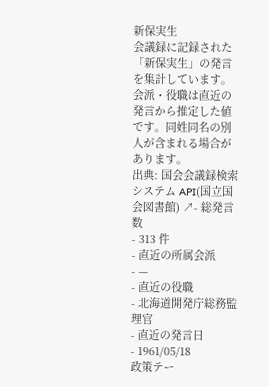新保実生
会議録に記録された「新保実生」の発言を集計しています。会派・役職は直近の発言から推定した値です。同姓同名の別人が含まれる場合があります。
出典: 国会会議録検索システム API(国立国会図書館) ↗- 総発言数
- 313 件
- 直近の所属会派
- —
- 直近の役職
- 北海道開発庁総務監理官
- 直近の発言日
- 1961/05/18
政策テー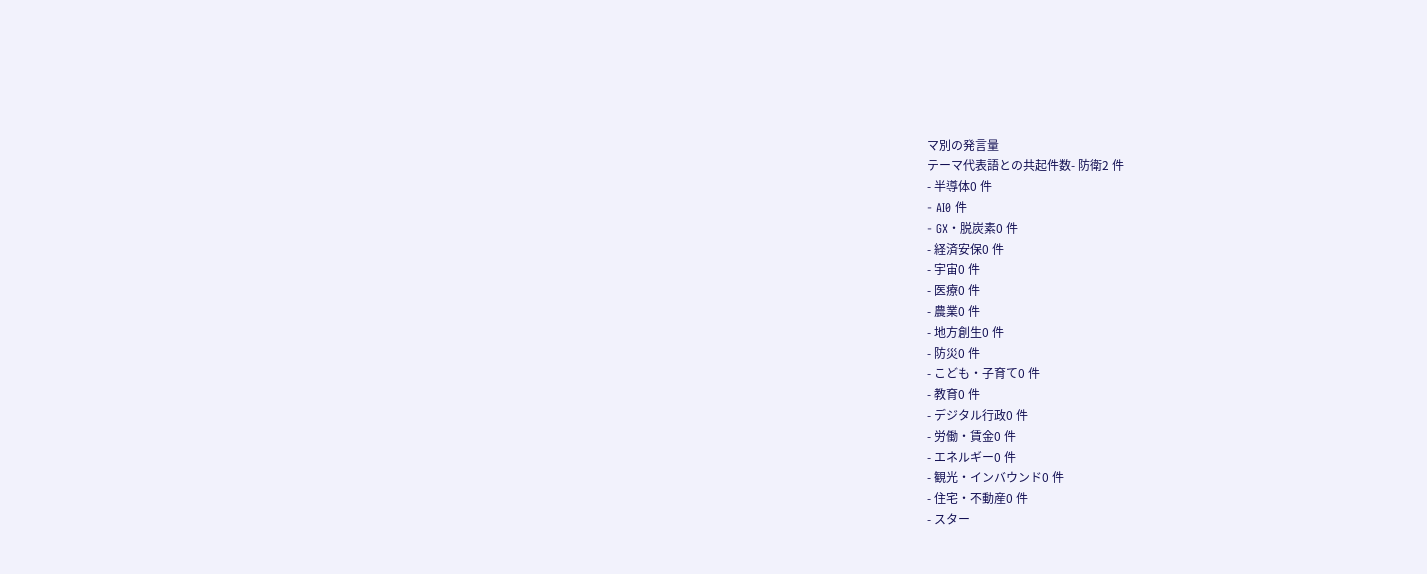マ別の発言量
テーマ代表語との共起件数- 防衛2 件
- 半導体0 件
- AI0 件
- GX・脱炭素0 件
- 経済安保0 件
- 宇宙0 件
- 医療0 件
- 農業0 件
- 地方創生0 件
- 防災0 件
- こども・子育て0 件
- 教育0 件
- デジタル行政0 件
- 労働・賃金0 件
- エネルギー0 件
- 観光・インバウンド0 件
- 住宅・不動産0 件
- スター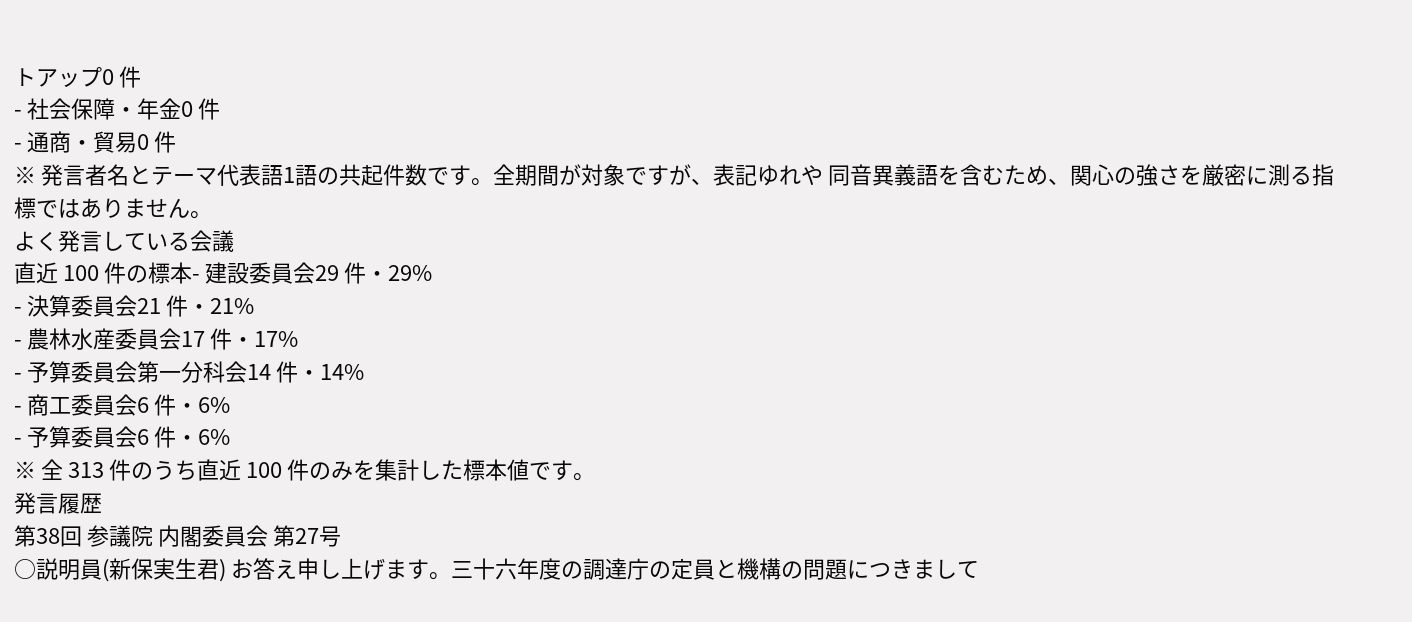トアップ0 件
- 社会保障・年金0 件
- 通商・貿易0 件
※ 発言者名とテーマ代表語1語の共起件数です。全期間が対象ですが、表記ゆれや 同音異義語を含むため、関心の強さを厳密に測る指標ではありません。
よく発言している会議
直近 100 件の標本- 建設委員会29 件・29%
- 決算委員会21 件・21%
- 農林水産委員会17 件・17%
- 予算委員会第一分科会14 件・14%
- 商工委員会6 件・6%
- 予算委員会6 件・6%
※ 全 313 件のうち直近 100 件のみを集計した標本値です。
発言履歴
第38回 参議院 内閣委員会 第27号
○説明員(新保実生君) お答え申し上げます。三十六年度の調達庁の定員と機構の問題につきまして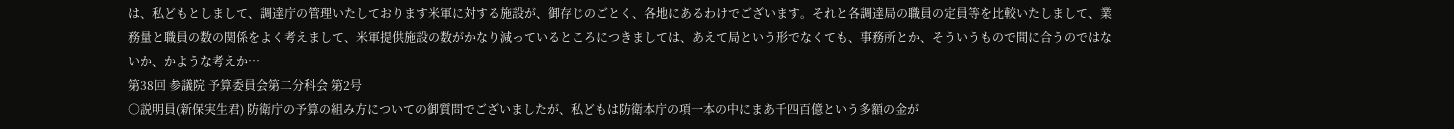は、私どもとしまして、調達庁の管理いたしております米軍に対する施設が、御存じのごとく、各地にあるわけでございます。それと各調達局の職員の定員等を比較いたしまして、業務量と職員の数の関係をよく考えまして、米軍提供施設の数がかなり減っているところにつきましては、あえて局という形でなくても、事務所とか、そういうもので間に合うのではないか、かような考えか…
第38回 参議院 予算委員会第二分科会 第2号
○説明員(新保実生君) 防衛庁の予算の組み方についての御質問でございましたが、私どもは防衛本庁の項一本の中にまあ千四百億という多額の金が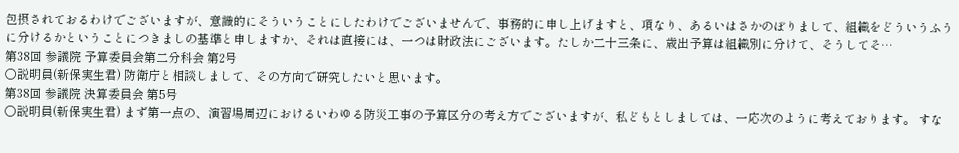包摂されておるわけでございますが、意識的にそういうことにしたわけでございませんで、事務的に申し上げますと、項なり、あるいはさかのぼりまして、組織をどういうふうに分けるかということにつきましの基準と申しますか、それは直接には、一つは財政法にございます。たしか二十三条に、歳出予算は組織別に分けて、そうしてそ…
第38回 参議院 予算委員会第二分科会 第2号
○説明員(新保実生君) 防衛庁と相談しまして、その方向で研究したいと思います。
第38回 参議院 決算委員会 第5号
○説明員(新保実生君) まず第一点の、演習場周辺におけるいわゆる防災工事の予算区分の考え方でございますが、私どもとしましては、一応次のように考えております。 すな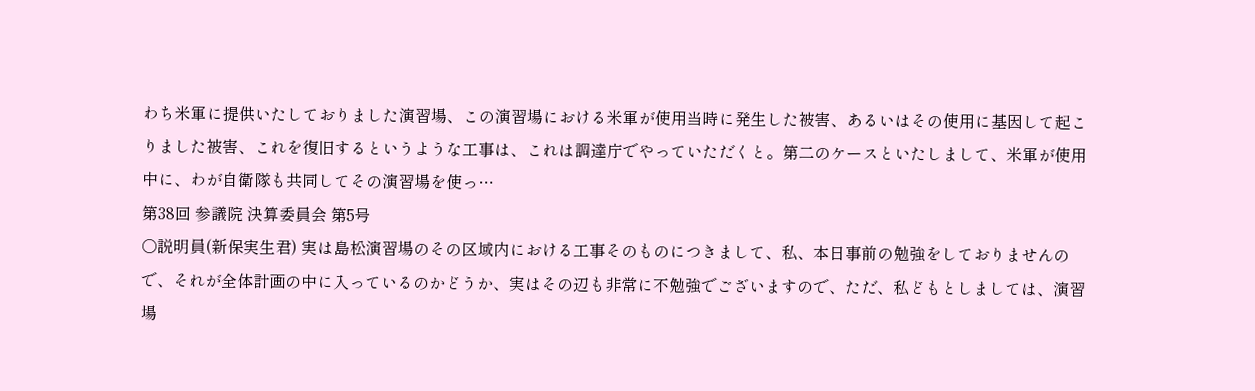わち米軍に提供いたしておりました演習場、この演習場における米軍が使用当時に発生した被害、あるいはその使用に基因して起こりました被害、これを復旧するというような工事は、これは調達庁でやっていただくと。第二のケースといたしまして、米軍が使用中に、わが自衛隊も共同してその演習場を使っ…
第38回 参議院 決算委員会 第5号
○説明員(新保実生君) 実は島松演習場のその区域内における工事そのものにつきまして、私、本日事前の勉強をしておりませんので、それが全体計画の中に入っているのかどうか、実はその辺も非常に不勉強でございますので、ただ、私どもとしましては、演習場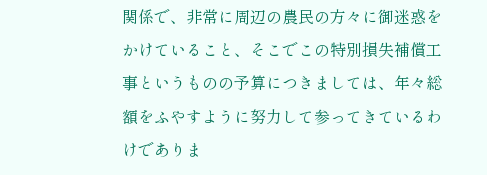関係で、非常に周辺の農民の方々に御迷惑をかけていること、そこでこの特別損失補償工事というものの予算につきましては、年々総額をふやすように努力して参ってきているわけでありま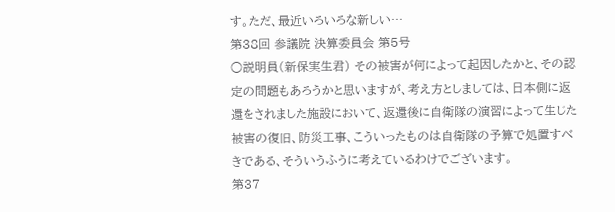す。ただ、最近いろいろな新しい…
第38回 参議院 決算委員会 第5号
○説明員(新保実生君) その被害が何によって起因したかと、その認定の問題もあろうかと思いますが、考え方としましては、日本側に返還をされました施設において、返還後に自衛隊の演習によって生じた被害の復旧、防災工事、こういったものは自衛隊の予算で処置すべきである、そういうふうに考えているわけでございます。
第37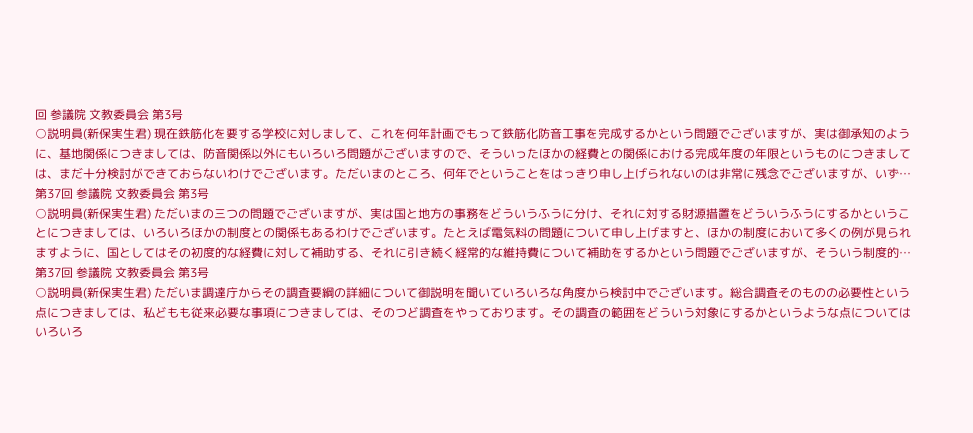回 参議院 文教委員会 第3号
○説明員(新保実生君) 現在鉄筋化を要する学校に対しまして、これを何年計画でもって鉄筋化防音工事を完成するかという問題でございますが、実は御承知のように、基地関係につきましては、防音関係以外にもいろいろ問題がございますので、そういったほかの経費との関係における完成年度の年限というものにつきましては、まだ十分検討ができておらないわけでございます。ただいまのところ、何年でということをはっきり申し上げられないのは非常に残念でございますが、いず…
第37回 参議院 文教委員会 第3号
○説明員(新保実生君) ただいまの三つの問題でございますが、実は国と地方の事務をどういうふうに分け、それに対する財源措置をどういうふうにするかということにつきましては、いろいろほかの制度との関係もあるわけでございます。たとえば電気料の問題について申し上げますと、ほかの制度において多くの例が見られますように、国としてはその初度的な経費に対して補助する、それに引き続く経常的な維持費について補助をするかという問題でございますが、そういう制度的…
第37回 参議院 文教委員会 第3号
○説明員(新保実生君) ただいま調達庁からその調査要綱の詳細について御説明を聞いていろいろな角度から検討中でございます。総合調査そのものの必要性という点につきましては、私どもも従来必要な事項につきましては、そのつど調査をやっております。その調査の範囲をどういう対象にするかというような点についてはいろいろ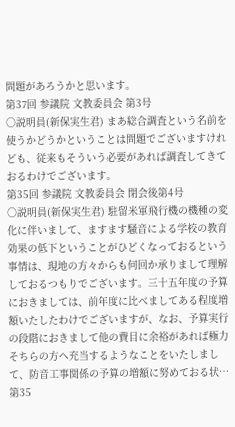問題があろうかと思います。
第37回 参議院 文教委員会 第3号
○説明員(新保実生君) まあ総合調査という名前を使うかどうかということは問題でございますけれども、従来もそういう必要があれば調査してきておるわけでございます。
第35回 参議院 文教委員会 閉会後第4号
○説明員(新保実生君) 駐留米軍飛行機の機種の変化に伴いまして、ますます騒音による学校の教育効果の低下ということがひどくなっておるという事情は、現地の方々からも何回か承りまして理解しておるつもりでございます。三十五年度の予算におきましては、前年度に比べましてある程度増額いたしたわけでございますが、なお、予算実行の段階におきまして他の費目に余裕があれば極力そちらの方へ充当するようなことをいたしまして、防音工事関係の予算の増額に努めておる状…
第35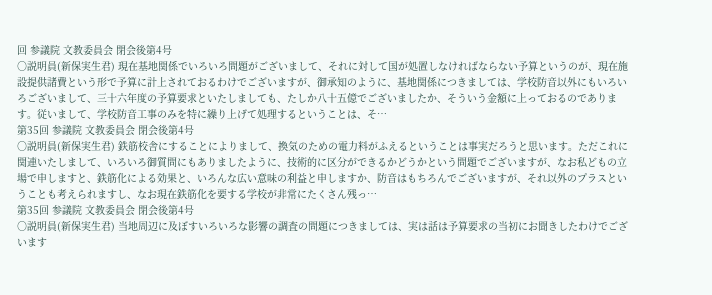回 参議院 文教委員会 閉会後第4号
○説明員(新保実生君) 現在基地関係でいろいろ問題がございまして、それに対して国が処置しなければならない予算というのが、現在施設提供諸費という形で予算に計上されておるわけでございますが、御承知のように、基地関係につきましては、学校防音以外にもいろいろございまして、三十六年度の予算要求といたしましても、たしか八十五億でございましたか、そういう金額に上っておるのであります。従いまして、学校防音工事のみを特に繰り上げて処理するということは、そ…
第35回 参議院 文教委員会 閉会後第4号
○説明員(新保実生君) 鉄筋校舎にすることによりまして、換気のための電力料がふえるということは事実だろうと思います。ただこれに関連いたしまして、いろいろ御質問にもありましたように、技術的に区分ができるかどうかという問題でございますが、なお私どもの立場で申しますと、鉄筋化による効果と、いろんな広い意味の利益と申しますか、防音はもちろんでございますが、それ以外のプラスということも考えられますし、なお現在鉄筋化を要する学校が非常にたくさん残っ…
第35回 参議院 文教委員会 閉会後第4号
○説明員(新保実生君) 当地周辺に及ぼすいろいろな影響の調査の問題につきましては、実は話は予算要求の当初にお聞きしたわけでございます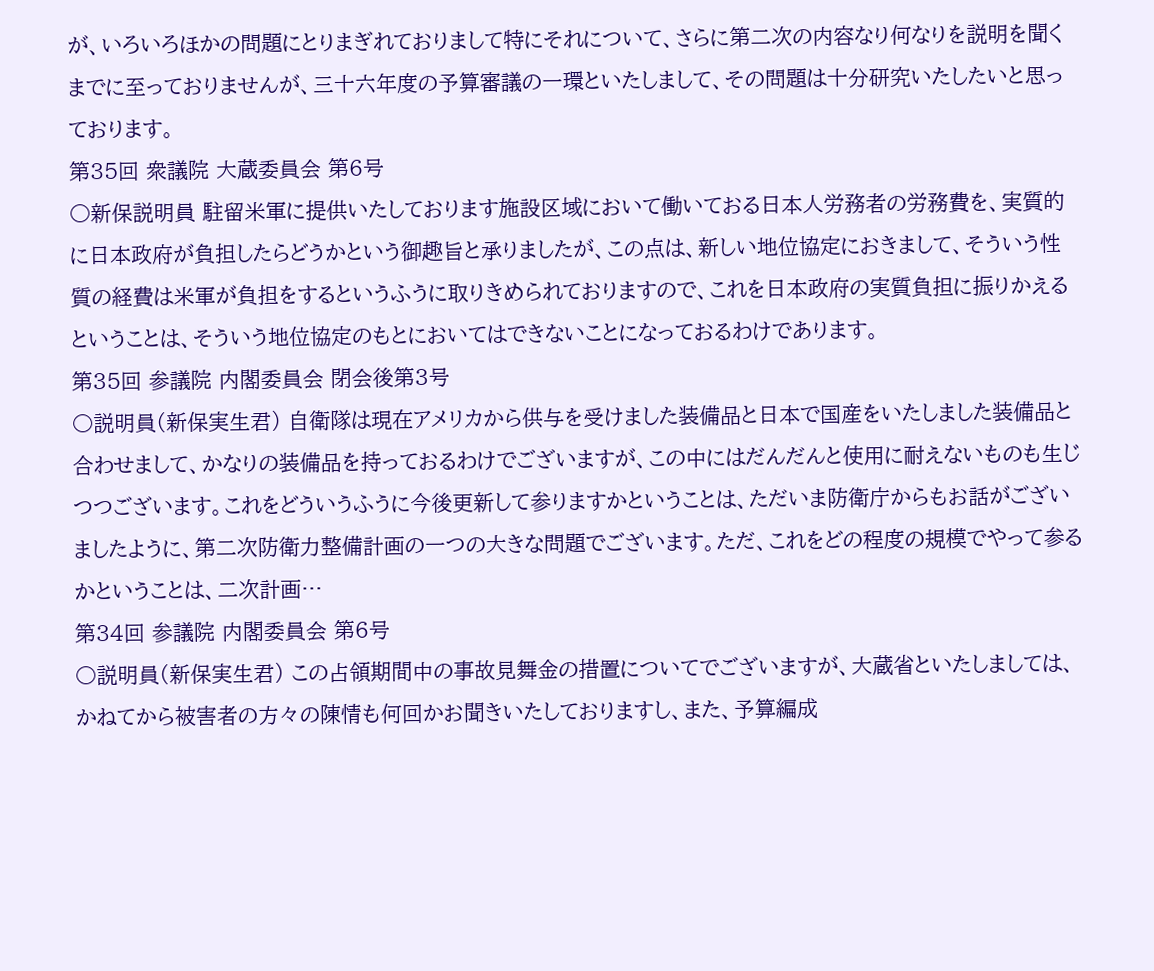が、いろいろほかの問題にとりまぎれておりまして特にそれについて、さらに第二次の内容なり何なりを説明を聞くまでに至っておりませんが、三十六年度の予算審議の一環といたしまして、その問題は十分研究いたしたいと思っております。
第35回 衆議院 大蔵委員会 第6号
○新保説明員 駐留米軍に提供いたしております施設区域において働いておる日本人労務者の労務費を、実質的に日本政府が負担したらどうかという御趣旨と承りましたが、この点は、新しい地位協定におきまして、そういう性質の経費は米軍が負担をするというふうに取りきめられておりますので、これを日本政府の実質負担に振りかえるということは、そういう地位協定のもとにおいてはできないことになっておるわけであります。
第35回 参議院 内閣委員会 閉会後第3号
○説明員(新保実生君) 自衛隊は現在アメリカから供与を受けました装備品と日本で国産をいたしました装備品と合わせまして、かなりの装備品を持っておるわけでございますが、この中にはだんだんと使用に耐えないものも生じつつございます。これをどういうふうに今後更新して参りますかということは、ただいま防衛庁からもお話がございましたように、第二次防衛力整備計画の一つの大きな問題でございます。ただ、これをどの程度の規模でやって参るかということは、二次計画…
第34回 参議院 内閣委員会 第6号
○説明員(新保実生君) この占領期間中の事故見舞金の措置についてでございますが、大蔵省といたしましては、かねてから被害者の方々の陳情も何回かお聞きいたしておりますし、また、予算編成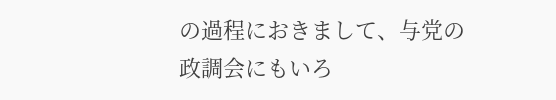の過程におきまして、与党の政調会にもいろ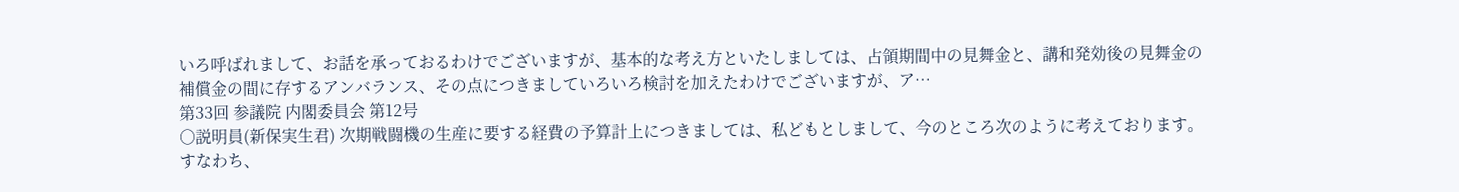いろ呼ばれまして、お話を承っておるわけでございますが、基本的な考え方といたしましては、占領期間中の見舞金と、講和発効後の見舞金の補償金の間に存するアンバランス、その点につきましていろいろ検討を加えたわけでございますが、ア…
第33回 参議院 内閣委員会 第12号
○説明員(新保実生君) 次期戦闘機の生産に要する経費の予算計上につきましては、私どもとしまして、今のところ次のように考えております。すなわち、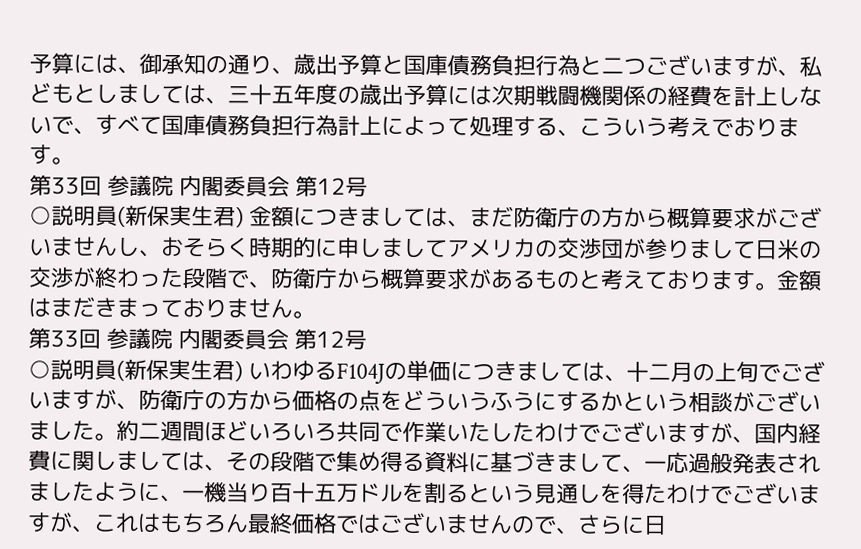予算には、御承知の通り、歳出予算と国庫債務負担行為と二つございますが、私どもとしましては、三十五年度の歳出予算には次期戦闘機関係の経費を計上しないで、すべて国庫債務負担行為計上によって処理する、こういう考えでおります。
第33回 参議院 内閣委員会 第12号
○説明員(新保実生君) 金額につきましては、まだ防衛庁の方から概算要求がございませんし、おそらく時期的に申しましてアメリカの交渉団が参りまして日米の交渉が終わった段階で、防衛庁から概算要求があるものと考えております。金額はまだきまっておりません。
第33回 参議院 内閣委員会 第12号
○説明員(新保実生君) いわゆるF104Jの単価につきましては、十二月の上旬でございますが、防衛庁の方から価格の点をどういうふうにするかという相談がございました。約二週間ほどいろいろ共同で作業いたしたわけでございますが、国内経費に関しましては、その段階で集め得る資料に基づきまして、一応過般発表されましたように、一機当り百十五万ドルを割るという見通しを得たわけでございますが、これはもちろん最終価格ではございませんので、さらに日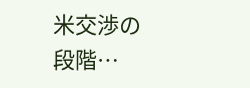米交渉の段階…